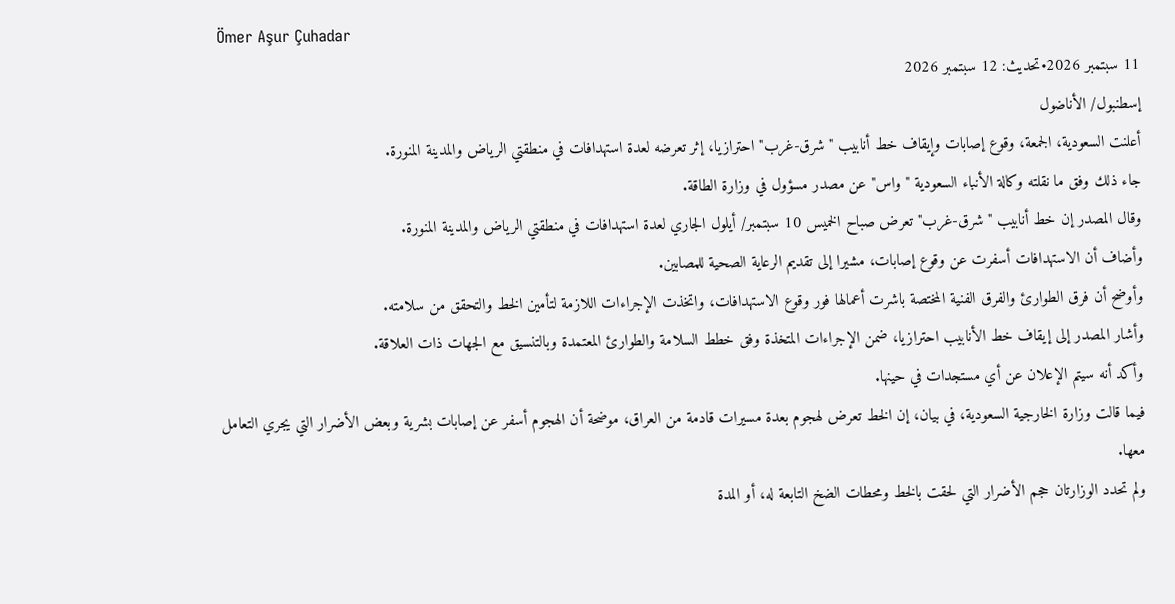Ömer Aşur Çuhadar
11 سبتمبر 2026•تحديث: 12 سبتمبر 2026
إسطنبول/ الأناضول
أعلنت السعودية، الجمعة، وقوع إصابات وإيقاف خط أنابيب "شرق-غرب" احترازيا، إثر تعرضه لعدة استهدافات في منطقتي الرياض والمدينة المنورة.
جاء ذلك وفق ما نقلته وكالة الأنباء السعودية "واس" عن مصدر مسؤول في وزارة الطاقة.
وقال المصدر إن خط أنابيب "شرق-غرب" تعرض صباح الخميس 10 سبتمبر/ أيلول الجاري لعدة استهدافات في منطقتي الرياض والمدينة المنورة.
وأضاف أن الاستهدافات أسفرت عن وقوع إصابات، مشيرا إلى تقديم الرعاية الصحية للمصابين.
وأوضح أن فرق الطوارئ والفرق الفنية المختصة باشرت أعمالها فور وقوع الاستهدافات، واتخذت الإجراءات اللازمة لتأمين الخط والتحقق من سلامته.
وأشار المصدر إلى إيقاف خط الأنابيب احترازيا، ضمن الإجراءات المتخذة وفق خطط السلامة والطوارئ المعتمدة وبالتنسيق مع الجهات ذات العلاقة.
وأكد أنه سيتم الإعلان عن أي مستجدات في حينها.
فيما قالت وزارة الخارجية السعودية، في بيان، إن الخط تعرض لهجوم بعدة مسيرات قادمة من العراق، موضحة أن الهجوم أسفر عن إصابات بشرية وبعض الأضرار التي يجري التعامل معها.
ولم تحدد الوزارتان حجم الأضرار التي لحقت بالخط ومحطات الضخ التابعة له، أو المدة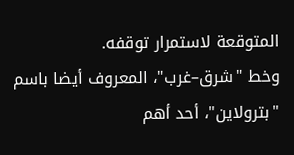المتوقعة لاستمرار توقفه.
وخط "شرق–غرب"، المعروف أيضا باسم "بترولاين"، أحد أهم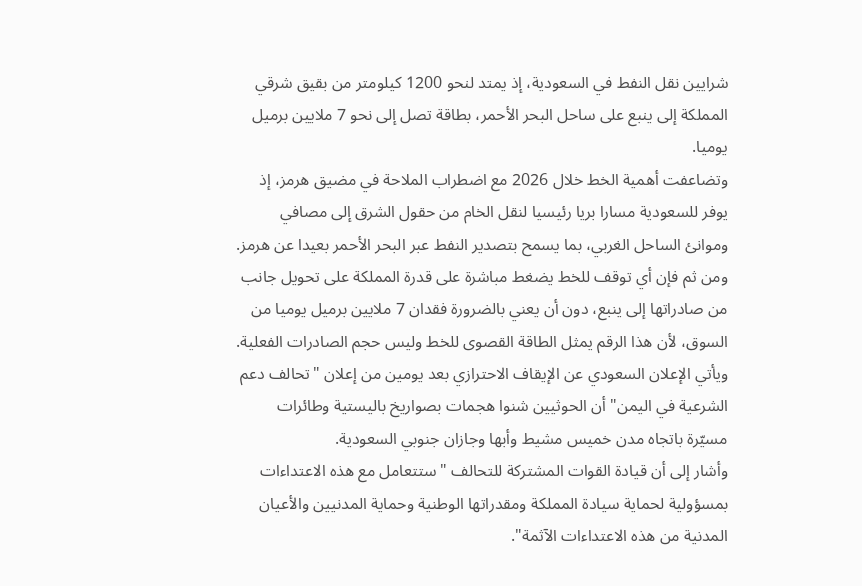شرايين نقل النفط في السعودية، إذ يمتد لنحو 1200 كيلومتر من بقيق شرقي المملكة إلى ينبع على ساحل البحر الأحمر، بطاقة تصل إلى نحو 7 ملايين برميل يوميا.
وتضاعفت أهمية الخط خلال 2026 مع اضطراب الملاحة في مضيق هرمز، إذ يوفر للسعودية مسارا بريا رئيسيا لنقل الخام من حقول الشرق إلى مصافي وموانئ الساحل الغربي، بما يسمح بتصدير النفط عبر البحر الأحمر بعيدا عن هرمز.
ومن ثم فإن أي توقف للخط يضغط مباشرة على قدرة المملكة على تحويل جانب من صادراتها إلى ينبع، دون أن يعني بالضرورة فقدان 7 ملايين برميل يوميا من السوق، لأن هذا الرقم يمثل الطاقة القصوى للخط وليس حجم الصادرات الفعلية.
ويأتي الإعلان السعودي عن الإيقاف الاحترازي بعد يومين من إعلان "تحالف دعم الشرعية في اليمن" أن الحوثيين شنوا هجمات بصواريخ باليستية وطائرات مسيّرة باتجاه مدن خميس مشيط وأبها وجازان جنوبي السعودية.
وأشار إلى أن قيادة القوات المشتركة للتحالف "ستتعامل مع هذه الاعتداءات بمسؤولية لحماية سيادة المملكة ومقدراتها الوطنية وحماية المدنيين والأعيان المدنية من هذه الاعتداءات الآثمة".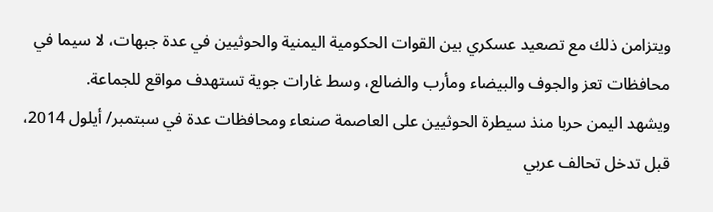ويتزامن ذلك مع تصعيد عسكري بين القوات الحكومية اليمنية والحوثيين في عدة جبهات، لا سيما في محافظات تعز والجوف والبيضاء ومأرب والضالع، وسط غارات جوية تستهدف مواقع للجماعة.
ويشهد اليمن حربا منذ سيطرة الحوثيين على العاصمة صنعاء ومحافظات عدة في سبتمبر/ أيلول 2014، قبل تدخل تحالف عربي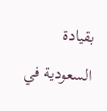بقيادة السعودية في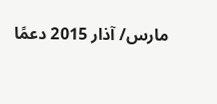مارس/ آذار 2015 دعمًا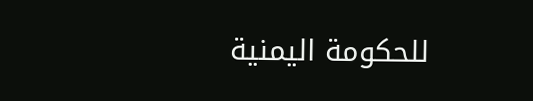للحكومة اليمنية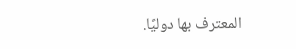المعترف بها دوليًا.